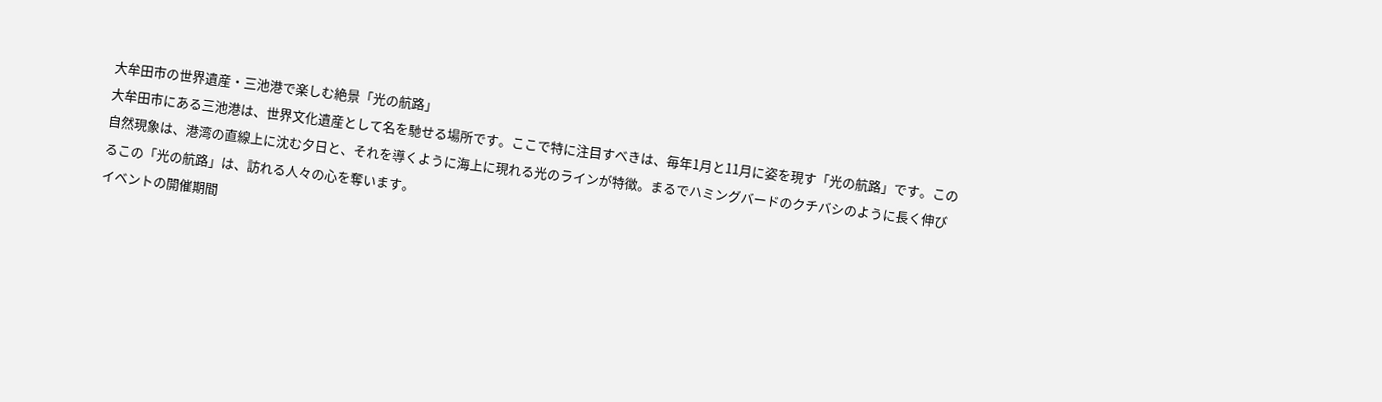大牟田市の世界遺産・三池港で楽しむ絶景「光の航路」
大牟田市にある三池港は、世界文化遺産として名を馳せる場所です。ここで特に注目すべきは、毎年1月と11月に姿を現す「光の航路」です。この自然現象は、港湾の直線上に沈む夕日と、それを導くように海上に現れる光のラインが特徴。まるでハミングバードのクチバシのように長く伸びるこの「光の航路」は、訪れる人々の心を奪います。
イベントの開催期間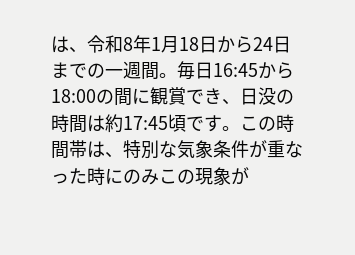は、令和8年1月18日から24日までの一週間。毎日16:45から18:00の間に観賞でき、日没の時間は約17:45頃です。この時間帯は、特別な気象条件が重なった時にのみこの現象が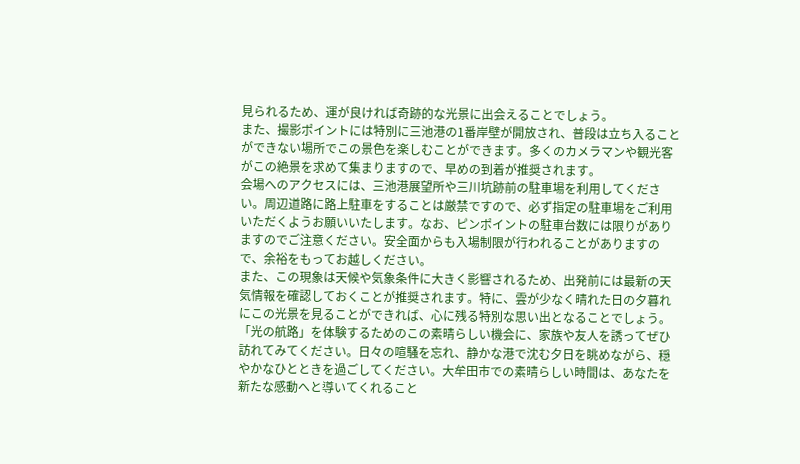見られるため、運が良ければ奇跡的な光景に出会えることでしょう。
また、撮影ポイントには特別に三池港の1番岸壁が開放され、普段は立ち入ることができない場所でこの景色を楽しむことができます。多くのカメラマンや観光客がこの絶景を求めて集まりますので、早めの到着が推奨されます。
会場へのアクセスには、三池港展望所や三川坑跡前の駐車場を利用してください。周辺道路に路上駐車をすることは厳禁ですので、必ず指定の駐車場をご利用いただくようお願いいたします。なお、ピンポイントの駐車台数には限りがありますのでご注意ください。安全面からも入場制限が行われることがありますので、余裕をもってお越しください。
また、この現象は天候や気象条件に大きく影響されるため、出発前には最新の天気情報を確認しておくことが推奨されます。特に、雲が少なく晴れた日の夕暮れにこの光景を見ることができれば、心に残る特別な思い出となることでしょう。
「光の航路」を体験するためのこの素晴らしい機会に、家族や友人を誘ってぜひ訪れてみてください。日々の喧騒を忘れ、静かな港で沈む夕日を眺めながら、穏やかなひとときを過ごしてください。大牟田市での素晴らしい時間は、あなたを新たな感動へと導いてくれること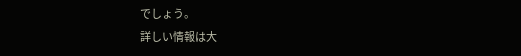でしょう。
詳しい情報は大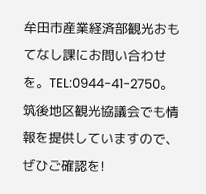牟田市産業経済部観光おもてなし課にお問い合わせを。TEL:0944-41-2750。筑後地区観光協議会でも情報を提供していますので、ぜひご確認を!